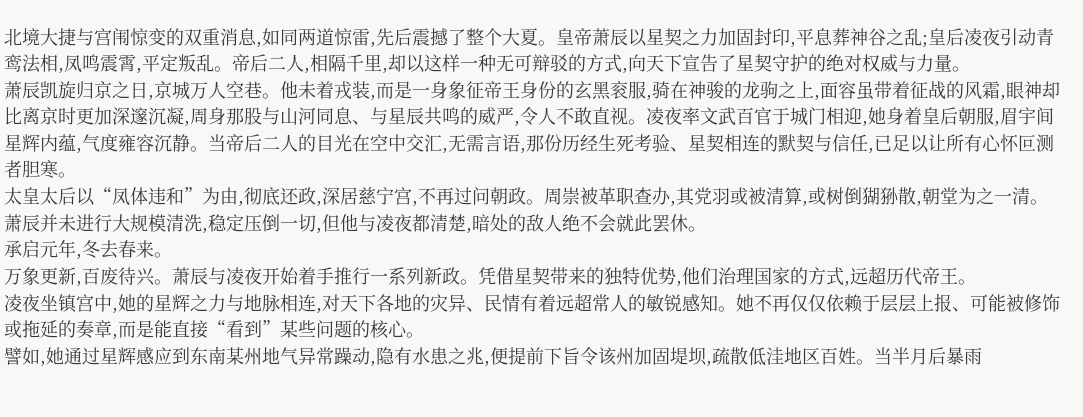北境大捷与宫闱惊变的双重消息,如同两道惊雷,先后震撼了整个大夏。皇帝萧辰以星契之力加固封印,平息葬神谷之乱;皇后凌夜引动青鸾法相,凤鸣震霄,平定叛乱。帝后二人,相隔千里,却以这样一种无可辩驳的方式,向天下宣告了星契守护的绝对权威与力量。
萧辰凯旋归京之日,京城万人空巷。他未着戎装,而是一身象征帝王身份的玄黑衮服,骑在神骏的龙驹之上,面容虽带着征战的风霜,眼神却比离京时更加深邃沉凝,周身那股与山河同息、与星辰共鸣的威严,令人不敢直视。凌夜率文武百官于城门相迎,她身着皇后朝服,眉宇间星辉内蕴,气度雍容沉静。当帝后二人的目光在空中交汇,无需言语,那份历经生死考验、星契相连的默契与信任,已足以让所有心怀叵测者胆寒。
太皇太后以“凤体违和”为由,彻底还政,深居慈宁宫,不再过问朝政。周崇被革职查办,其党羽或被清算,或树倒猢狲散,朝堂为之一清。萧辰并未进行大规模清洗,稳定压倒一切,但他与凌夜都清楚,暗处的敌人绝不会就此罢休。
承启元年,冬去春来。
万象更新,百废待兴。萧辰与凌夜开始着手推行一系列新政。凭借星契带来的独特优势,他们治理国家的方式,远超历代帝王。
凌夜坐镇宫中,她的星辉之力与地脉相连,对天下各地的灾异、民情有着远超常人的敏锐感知。她不再仅仅依赖于层层上报、可能被修饰或拖延的奏章,而是能直接“看到”某些问题的核心。
譬如,她通过星辉感应到东南某州地气异常躁动,隐有水患之兆,便提前下旨令该州加固堤坝,疏散低洼地区百姓。当半月后暴雨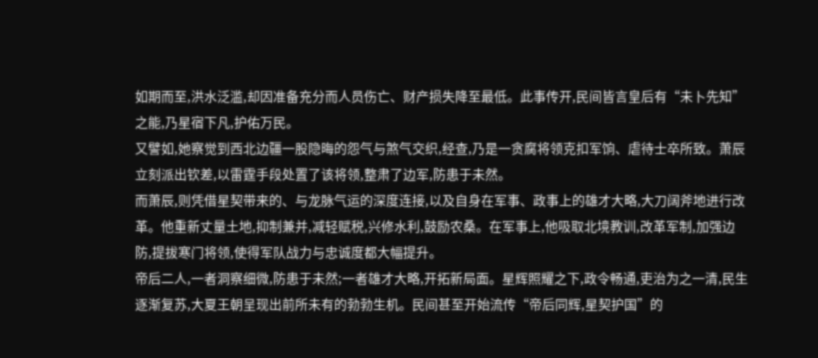如期而至,洪水泛滥,却因准备充分而人员伤亡、财产损失降至最低。此事传开,民间皆言皇后有“未卜先知”之能,乃星宿下凡,护佑万民。
又譬如,她察觉到西北边疆一股隐晦的怨气与煞气交织,经查,乃是一贪腐将领克扣军饷、虐待士卒所致。萧辰立刻派出钦差,以雷霆手段处置了该将领,整肃了边军,防患于未然。
而萧辰,则凭借星契带来的、与龙脉气运的深度连接,以及自身在军事、政事上的雄才大略,大刀阔斧地进行改革。他重新丈量土地,抑制兼并,减轻赋税,兴修水利,鼓励农桑。在军事上,他吸取北境教训,改革军制,加强边防,提拔寒门将领,使得军队战力与忠诚度都大幅提升。
帝后二人,一者洞察细微,防患于未然;一者雄才大略,开拓新局面。星辉照耀之下,政令畅通,吏治为之一清,民生逐渐复苏,大夏王朝呈现出前所未有的勃勃生机。民间甚至开始流传“帝后同辉,星契护国”的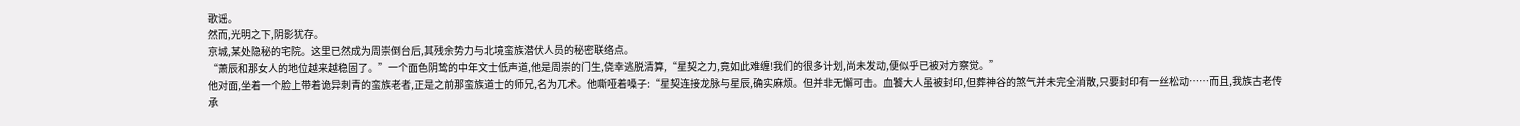歌谣。
然而,光明之下,阴影犹存。
京城,某处隐秘的宅院。这里已然成为周崇倒台后,其残余势力与北境蛮族潜伏人员的秘密联络点。
“萧辰和那女人的地位越来越稳固了。”一个面色阴鸷的中年文士低声道,他是周崇的门生,侥幸逃脱清算,“星契之力,竟如此难缠!我们的很多计划,尚未发动,便似乎已被对方察觉。”
他对面,坐着一个脸上带着诡异刺青的蛮族老者,正是之前那蛮族道士的师兄,名为兀术。他嘶哑着嗓子:“星契连接龙脉与星辰,确实麻烦。但并非无懈可击。血饕大人虽被封印,但葬神谷的煞气并未完全消散,只要封印有一丝松动……而且,我族古老传承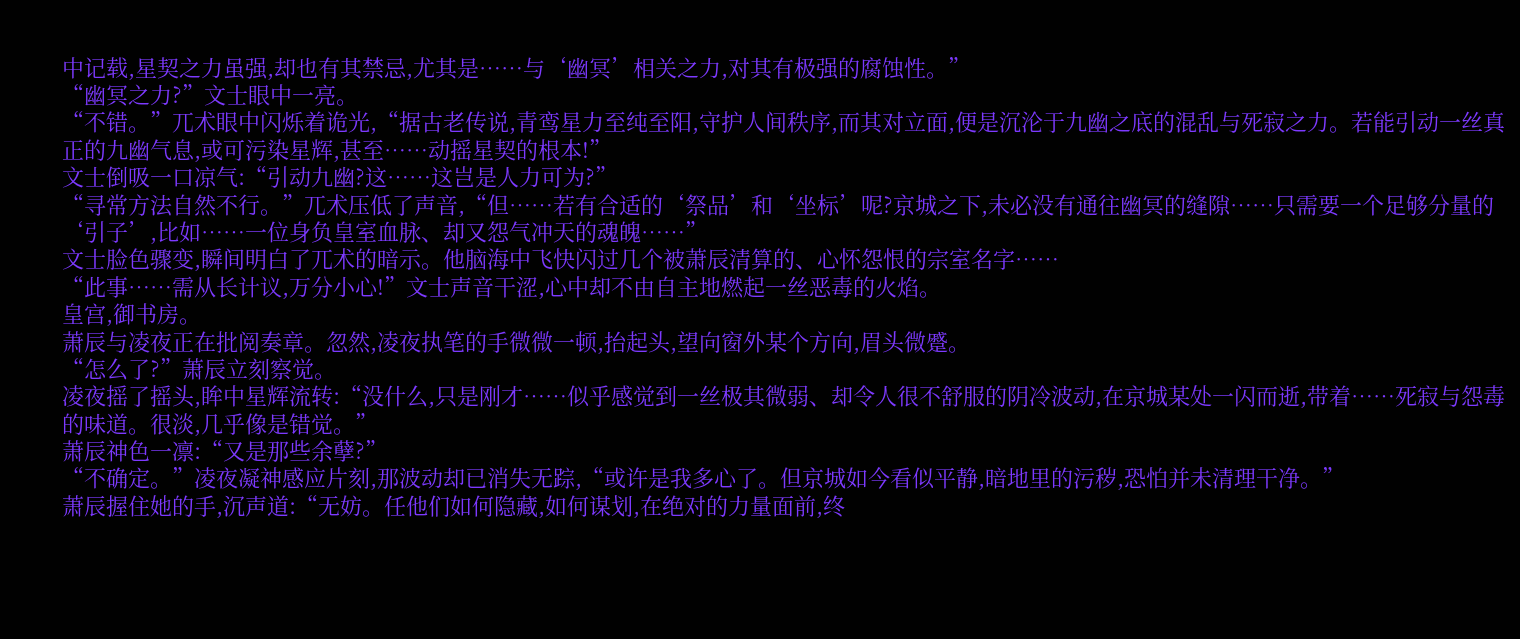中记载,星契之力虽强,却也有其禁忌,尤其是……与‘幽冥’相关之力,对其有极强的腐蚀性。”
“幽冥之力?”文士眼中一亮。
“不错。”兀术眼中闪烁着诡光,“据古老传说,青鸾星力至纯至阳,守护人间秩序,而其对立面,便是沉沦于九幽之底的混乱与死寂之力。若能引动一丝真正的九幽气息,或可污染星辉,甚至……动摇星契的根本!”
文士倒吸一口凉气:“引动九幽?这……这岂是人力可为?”
“寻常方法自然不行。”兀术压低了声音,“但……若有合适的‘祭品’和‘坐标’呢?京城之下,未必没有通往幽冥的缝隙……只需要一个足够分量的‘引子’,比如……一位身负皇室血脉、却又怨气冲天的魂魄……”
文士脸色骤变,瞬间明白了兀术的暗示。他脑海中飞快闪过几个被萧辰清算的、心怀怨恨的宗室名字……
“此事……需从长计议,万分小心!”文士声音干涩,心中却不由自主地燃起一丝恶毒的火焰。
皇宫,御书房。
萧辰与凌夜正在批阅奏章。忽然,凌夜执笔的手微微一顿,抬起头,望向窗外某个方向,眉头微蹙。
“怎么了?”萧辰立刻察觉。
凌夜摇了摇头,眸中星辉流转:“没什么,只是刚才……似乎感觉到一丝极其微弱、却令人很不舒服的阴冷波动,在京城某处一闪而逝,带着……死寂与怨毒的味道。很淡,几乎像是错觉。”
萧辰神色一凛:“又是那些余孽?”
“不确定。”凌夜凝神感应片刻,那波动却已消失无踪,“或许是我多心了。但京城如今看似平静,暗地里的污秽,恐怕并未清理干净。”
萧辰握住她的手,沉声道:“无妨。任他们如何隐藏,如何谋划,在绝对的力量面前,终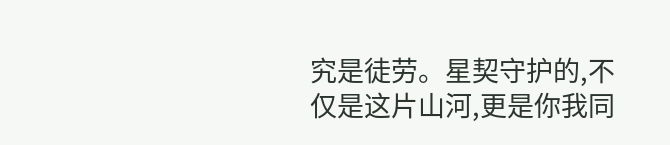究是徒劳。星契守护的,不仅是这片山河,更是你我同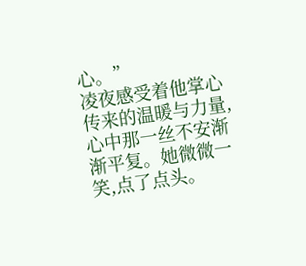心。”
凌夜感受着他掌心传来的温暖与力量,心中那一丝不安渐渐平复。她微微一笑,点了点头。